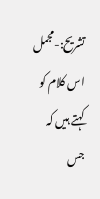تشریح:-مجمل اس کلام کو کہتے ہیں کہ جس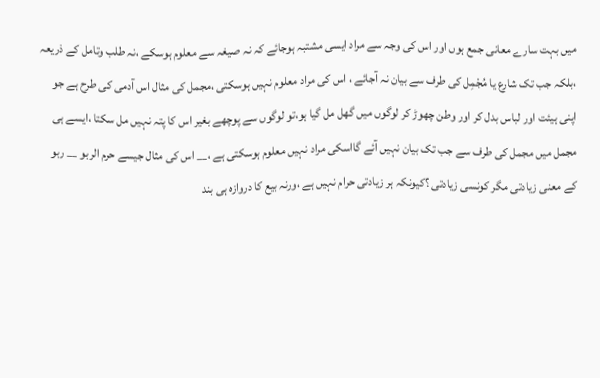میں بہت سارے معانی جمع ہوں اور اس کی وجہ سے مراد ایسی مشتبہ ہوجائے کہ نہ صیغہ سے معلوم ہوسکے ،نہ طلب وتامل کے ذریعہ ،بلکہ جب تک شارع یا مُجْمِل کی طرف سے بیان نہ آجائے ، اس کی مراد معلوم نہیں ہوسکتی ،مجمل کی مثال اس آدمی کی طرح ہے جو اپنی ہیئت اور لباس بدل کر اور وطن چھوڑ کر لوگوں میں گھل مل گیا ہو،تو لوگوں سے پوچھے بغیر اس کا پتہ نہیں مل سکتا ،ایسے ہی مجمل میں مجمل کی طرف سے جب تک بیان نہیں آئے گااسکی مراد نہیں معلوم ہوسکتی ہے ،__ اس کی مثال جیسے حرم الربو __ ربو کے معنی زیادتی مگر کونسی زیادتی ؟کیونکہ ہر زیادتی حرام نہیں ہے ،ورنہ بیع کا دروازہ ہی بند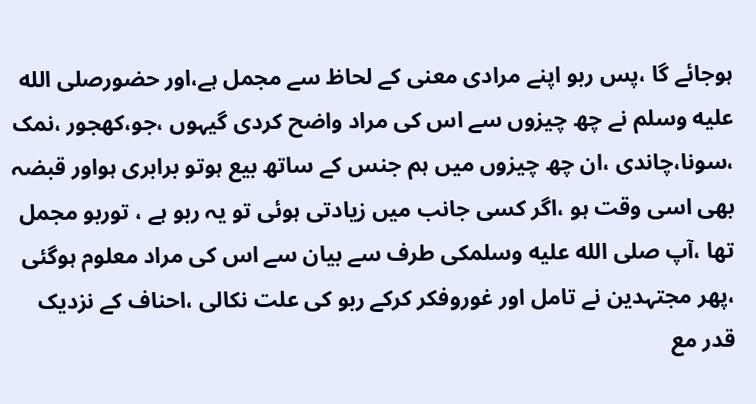ہوجائے گا ،پس ربو اپنے مرادی معنی کے لحاظ سے مجمل ہے،اور حضورصلى الله عليه وسلم نے چھ چیزوں سے اس کی مراد واضح کردی گیہوں ،جو،کھجور ،نمک ،سونا،چاندی ،ان چھ چیزوں میں ہم جنس کے ساتھ بیع ہوتو برابری ہواور قبضہ بھی اسی وقت ہو ،اگر کسی جانب میں زیادتی ہوئی تو یہ ربو ہے ، توربو مجمل تھا ،آپ صلى الله عليه وسلمکی طرف سے بیان سے اس کی مراد معلوم ہوگئی ،پھر مجتہدین نے تامل اور غوروفکر کرکے ربو کی علت نکالی ،احناف کے نزدیک قدر مع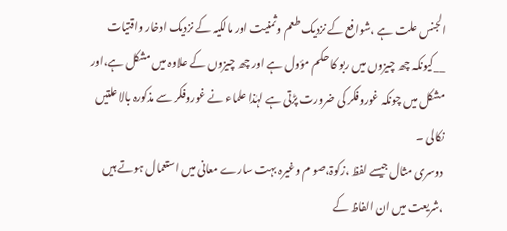الجنس علت ہے ،شوافع کے نزدیک طعم وثمنیت اور مالکیہ کے نزدیک ادخار واقتیات __کیونکہ چھ چیزوں میں ربو کا حکم مؤول ہے اور چھ چیزوں کے علاوہ میں مشکل ہے،اور مشکل میں چونکہ غوروفکر کی ضرورت پڑتی ہے لہٰذا علماء نے غوروفکر سے مذکورہ بالا علتیں نکالی ۔
دوسری مثال جیسے لفظ ،زکوۃ،صو م وغیرہ بہت سارے معانی میں استعمال ہوتے ہیں ،شریعت میں ان الفاظ کے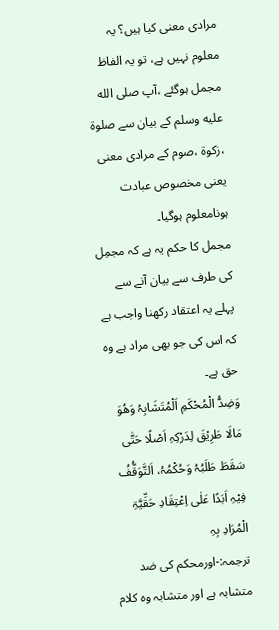مرادی معنی کیا ہیں؟ یہ معلوم نہیں ہے، تو یہ الفاظ مجمل ہوگئے ،آپ صلى الله عليه وسلم کے بیان سے صلوۃ ،زکوۃ ،صوم کے مرادی معنی یعنی مخصوص عبادت ہونامعلوم ہوگیا۔
مجمل کا حکم یہ ہے کہ مجمِل کی طرف سے بیان آنے سے پہلے یہ اعتقاد رکھنا واجب ہے کہ اس کی جو بھی مراد ہے وہ حق ہے۔
وَضِدُّ الْمُحْکَمِ اَلْمُتَشَابِہُ وَھُوَ مَالَا طَرِیْقَ لِدَرْکِہِ اَصْلًا حَتّٰی سَقَطَ طَلَبُہُ وَحُکْمُہُ، اَلتَّوَقُّفُ فِیْہِ اَبَدًا عَلٰی اِعْتِقَادِ حَقِّیَّۃِ الْمُرَادِ بِہِ
ترجمہ:-اورمحکم کی ضد متشابہ ہے اور متشابہ وہ کلام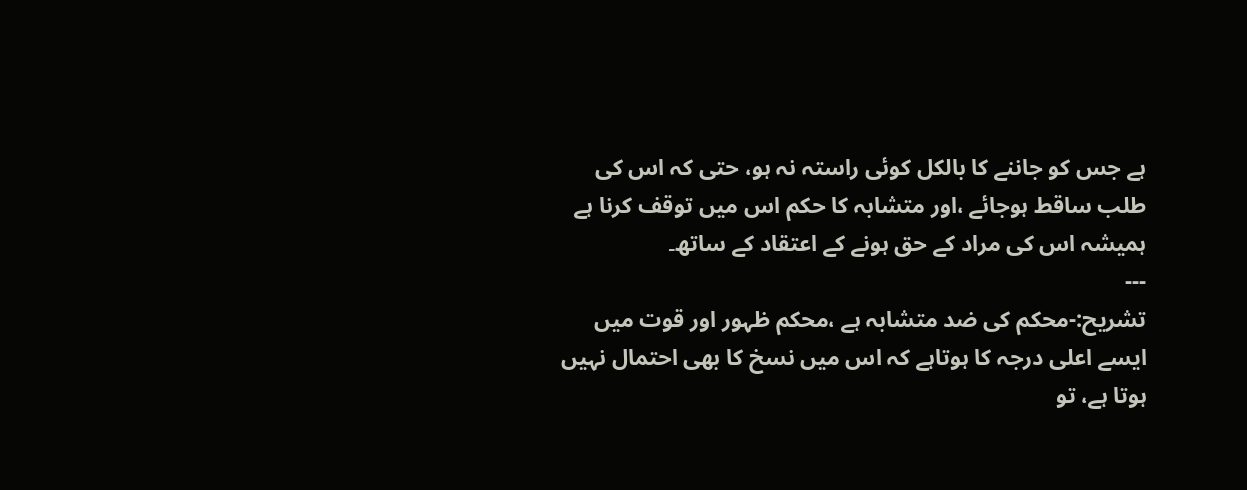ہے جس کو جاننے کا بالکل کوئی راستہ نہ ہو، حتی کہ اس کی طلب ساقط ہوجائے ،اور متشابہ کا حکم اس میں توقف کرنا ہے ہمیشہ اس کی مراد کے حق ہونے کے اعتقاد کے ساتھ۔
---
تشریح:-محکم کی ضد متشابہ ہے ،محکم ظہور اور قوت میں ایسے اعلی درجہ کا ہوتاہے کہ اس میں نسخ کا بھی احتمال نہیں ہوتا ہے، تو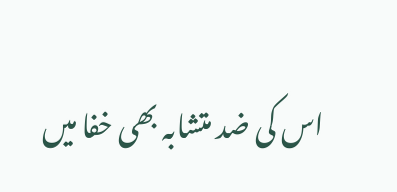اس کی ضد متشابہ بھی خفا میں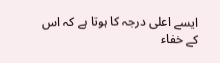ایسے اعلی درجہ کا ہوتا ہے کہ اس کے خفاء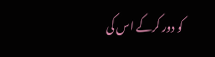کو دور کرکے اس کی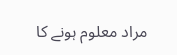مراد معلوم ہونے کا